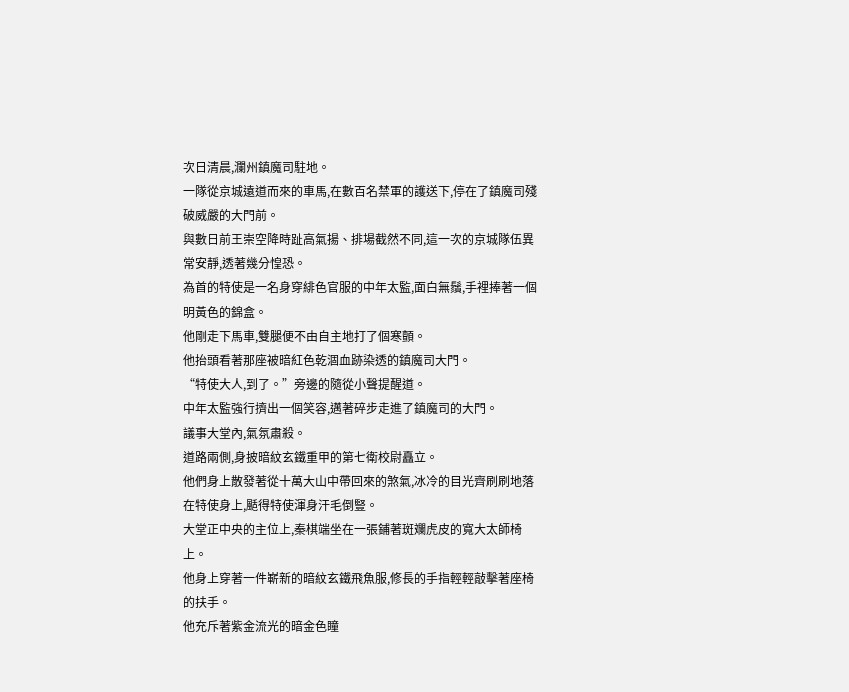次日清晨,瀾州鎮魔司駐地。
一隊從京城遠道而來的車馬,在數百名禁軍的護送下,停在了鎮魔司殘破威嚴的大門前。
與數日前王崇空降時趾高氣揚、排場截然不同,這一次的京城隊伍異常安靜,透著幾分惶恐。
為首的特使是一名身穿緋色官服的中年太監,面白無鬚,手裡捧著一個明黃色的錦盒。
他剛走下馬車,雙腿便不由自主地打了個寒顫。
他抬頭看著那座被暗紅色乾涸血跡染透的鎮魔司大門。
“特使大人,到了。”旁邊的隨從小聲提醒道。
中年太監強行擠出一個笑容,邁著碎步走進了鎮魔司的大門。
議事大堂內,氣氛肅殺。
道路兩側,身披暗紋玄鐵重甲的第七衛校尉矗立。
他們身上散發著從十萬大山中帶回來的煞氣,冰冷的目光齊刷刷地落在特使身上,颳得特使渾身汗毛倒豎。
大堂正中央的主位上,秦棋端坐在一張鋪著斑斕虎皮的寬大太師椅上。
他身上穿著一件嶄新的暗紋玄鐵飛魚服,修長的手指輕輕敲擊著座椅的扶手。
他充斥著紫金流光的暗金色瞳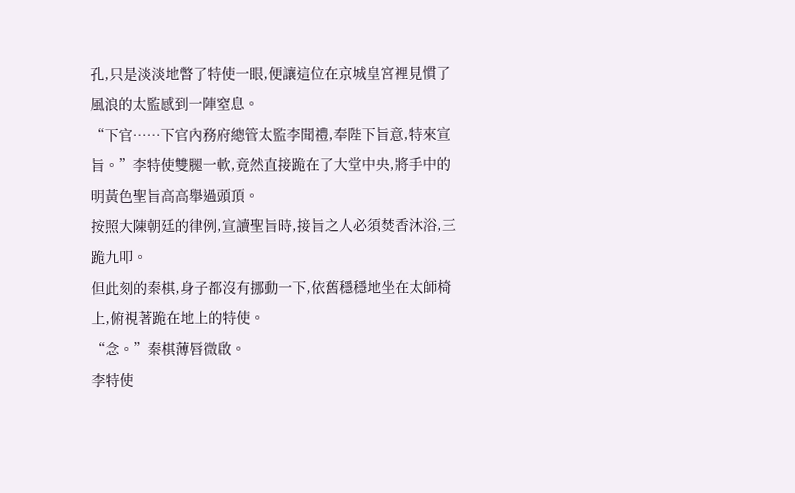孔,只是淡淡地瞥了特使一眼,便讓這位在京城皇宮裡見慣了風浪的太監感到一陣窒息。
“下官……下官內務府總管太監李聞禮,奉陛下旨意,特來宣旨。”李特使雙腿一軟,竟然直接跪在了大堂中央,將手中的明黃色聖旨高高舉過頭頂。
按照大陳朝廷的律例,宣讀聖旨時,接旨之人必須焚香沐浴,三跪九叩。
但此刻的秦棋,身子都沒有挪動一下,依舊穩穩地坐在太師椅上,俯視著跪在地上的特使。
“念。”秦棋薄唇微啟。
李特使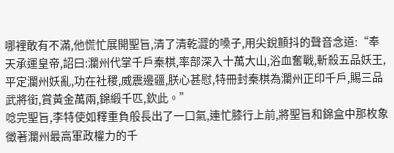哪裡敢有不滿,他慌忙展開聖旨,清了清乾澀的嗓子,用尖銳顫抖的聲音念道:“奉天承運皇帝,詔曰:瀾州代掌千戶秦棋,率部深入十萬大山,浴血奮戰,斬殺五品妖王,平定瀾州妖亂,功在社稷,威震邊疆,朕心甚慰,特冊封秦棋為瀾州正印千戶,賜三品武將銜,賞黃金萬兩,錦緞千匹,欽此。”
唸完聖旨,李特使如釋重負般長出了一口氣,連忙膝行上前,將聖旨和錦盒中那枚象徵著瀾州最高軍政權力的千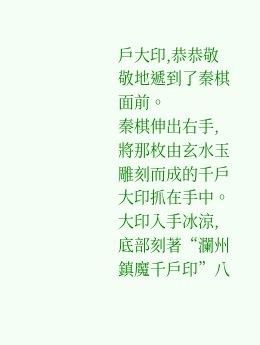戶大印,恭恭敬敬地遞到了秦棋面前。
秦棋伸出右手,將那枚由玄水玉雕刻而成的千戶大印抓在手中。
大印入手冰涼,底部刻著“瀾州鎮魔千戶印”八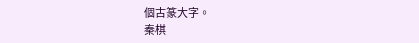個古篆大字。
秦棋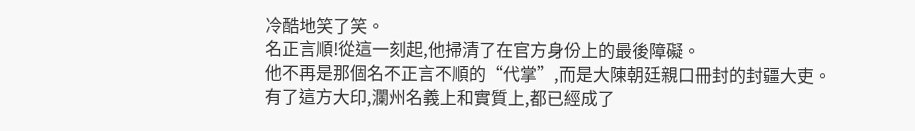冷酷地笑了笑。
名正言順!從這一刻起,他掃清了在官方身份上的最後障礙。
他不再是那個名不正言不順的“代掌”,而是大陳朝廷親口冊封的封疆大吏。
有了這方大印,瀾州名義上和實質上,都已經成了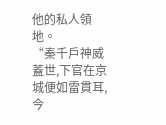他的私人領地。
“秦千戶神威蓋世,下官在京城便如雷貫耳,今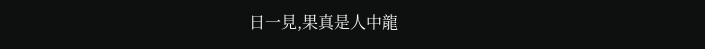日一見,果真是人中龍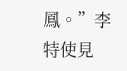鳳。”李特使見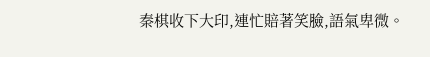秦棋收下大印,連忙賠著笑臉,語氣卑微。